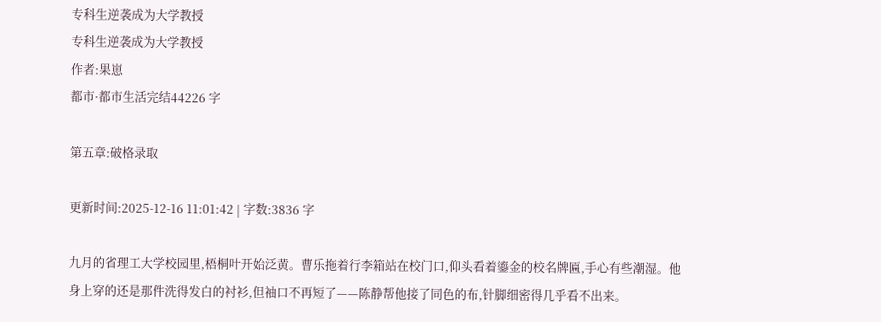专科生逆袭成为大学教授
专科生逆袭成为大学教授
作者:果崽
都市·都市生活完结44226 字

第五章:破格录取

更新时间:2025-12-16 11:01:42 | 字数:3836 字

九月的省理工大学校园里,梧桐叶开始泛黄。曹乐拖着行李箱站在校门口,仰头看着鎏金的校名牌匾,手心有些潮湿。他身上穿的还是那件洗得发白的衬衫,但袖口不再短了——陈静帮他接了同色的布,针脚细密得几乎看不出来。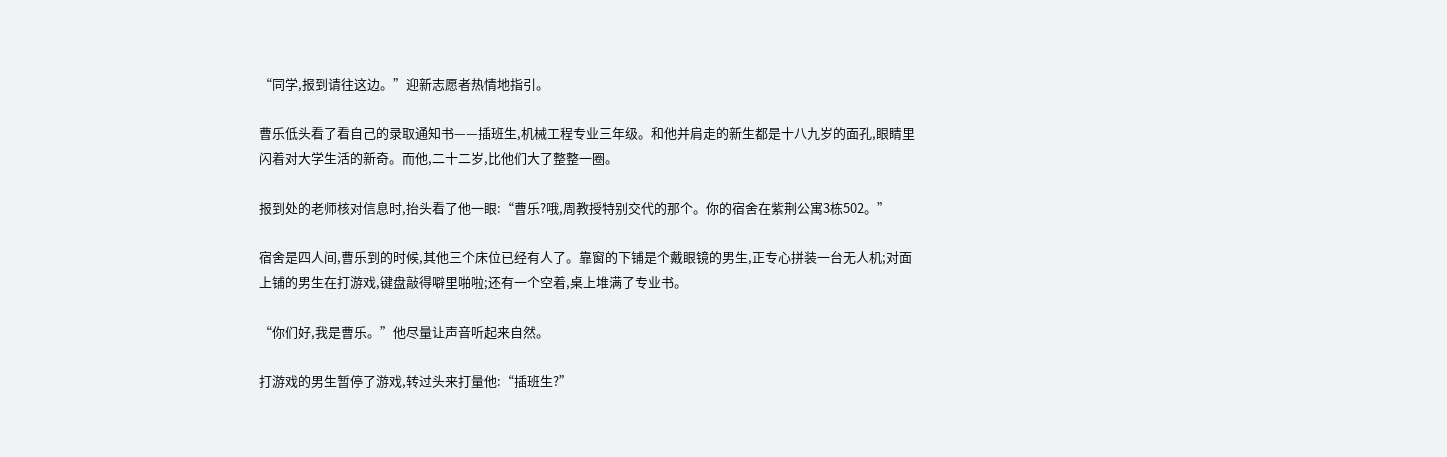“同学,报到请往这边。”迎新志愿者热情地指引。

曹乐低头看了看自己的录取通知书——插班生,机械工程专业三年级。和他并肩走的新生都是十八九岁的面孔,眼睛里闪着对大学生活的新奇。而他,二十二岁,比他们大了整整一圈。

报到处的老师核对信息时,抬头看了他一眼:“曹乐?哦,周教授特别交代的那个。你的宿舍在紫荆公寓3栋502。”

宿舍是四人间,曹乐到的时候,其他三个床位已经有人了。靠窗的下铺是个戴眼镜的男生,正专心拼装一台无人机;对面上铺的男生在打游戏,键盘敲得噼里啪啦;还有一个空着,桌上堆满了专业书。

“你们好,我是曹乐。”他尽量让声音听起来自然。

打游戏的男生暂停了游戏,转过头来打量他:“插班生?”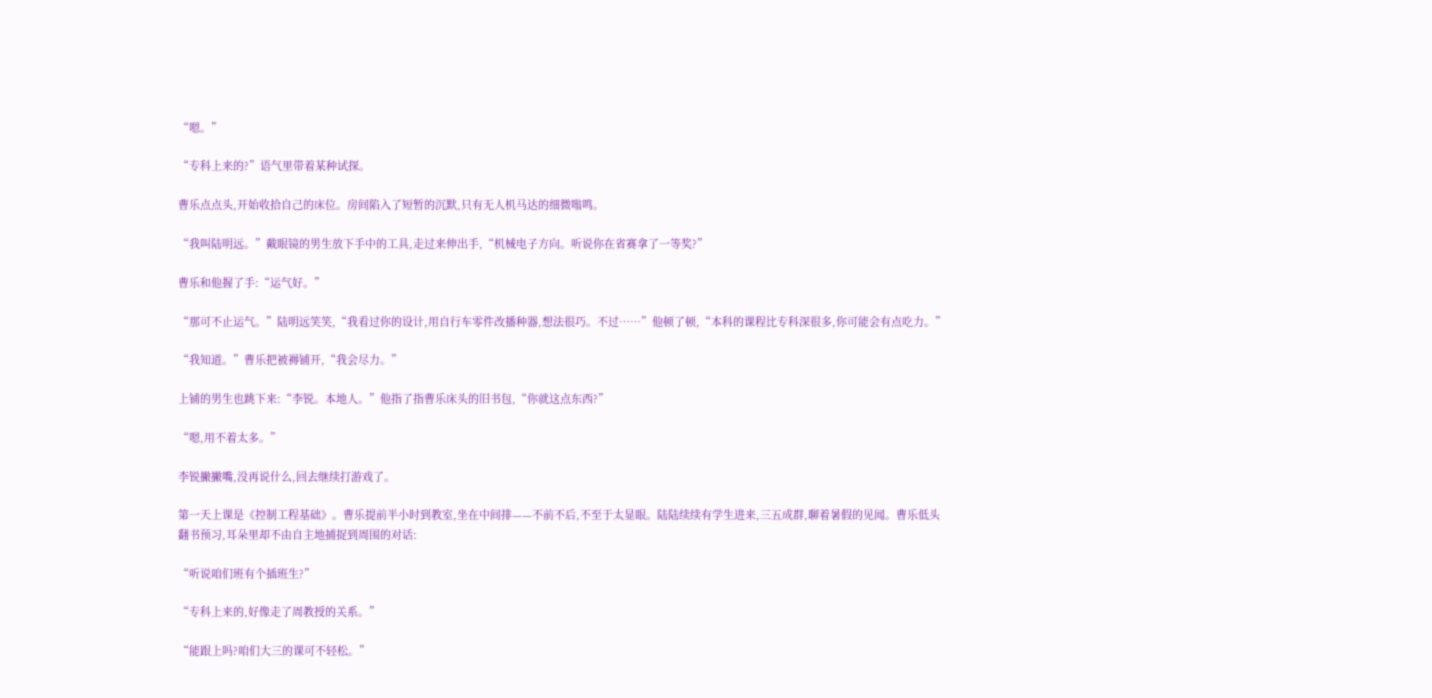“嗯。”

“专科上来的?”语气里带着某种试探。

曹乐点点头,开始收拾自己的床位。房间陷入了短暂的沉默,只有无人机马达的细微嗡鸣。

“我叫陆明远。”戴眼镜的男生放下手中的工具,走过来伸出手,“机械电子方向。听说你在省赛拿了一等奖?”

曹乐和他握了手:“运气好。”

“那可不止运气。”陆明远笑笑,“我看过你的设计,用自行车零件改播种器,想法很巧。不过……”他顿了顿,“本科的课程比专科深很多,你可能会有点吃力。”

“我知道。”曹乐把被褥铺开,“我会尽力。”

上铺的男生也跳下来:“李锐。本地人。”他指了指曹乐床头的旧书包,“你就这点东西?”

“嗯,用不着太多。”

李锐撇撇嘴,没再说什么,回去继续打游戏了。

第一天上课是《控制工程基础》。曹乐提前半小时到教室,坐在中间排——不前不后,不至于太显眼。陆陆续续有学生进来,三五成群,聊着暑假的见闻。曹乐低头翻书预习,耳朵里却不由自主地捕捉到周围的对话:

“听说咱们班有个插班生?”

“专科上来的,好像走了周教授的关系。”

“能跟上吗?咱们大三的课可不轻松。”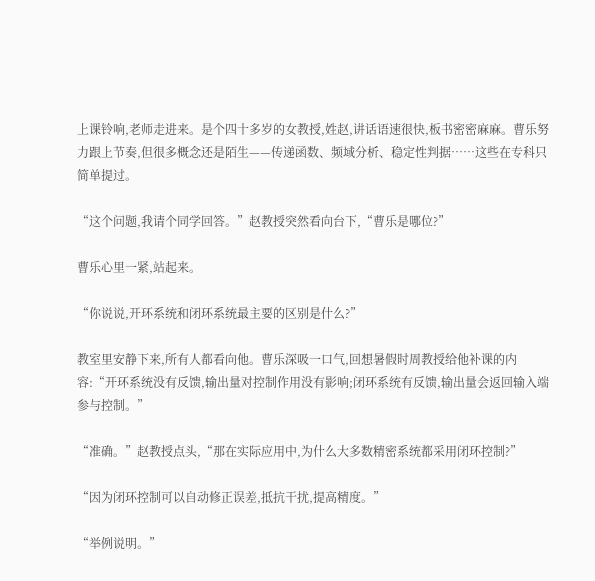上课铃响,老师走进来。是个四十多岁的女教授,姓赵,讲话语速很快,板书密密麻麻。曹乐努力跟上节奏,但很多概念还是陌生——传递函数、频域分析、稳定性判据……这些在专科只简单提过。

“这个问题,我请个同学回答。”赵教授突然看向台下,“曹乐是哪位?”

曹乐心里一紧,站起来。

“你说说,开环系统和闭环系统最主要的区别是什么?”

教室里安静下来,所有人都看向他。曹乐深吸一口气,回想暑假时周教授给他补课的内容:“开环系统没有反馈,输出量对控制作用没有影响;闭环系统有反馈,输出量会返回输入端参与控制。”

“准确。”赵教授点头,“那在实际应用中,为什么大多数精密系统都采用闭环控制?”

“因为闭环控制可以自动修正误差,抵抗干扰,提高精度。”

“举例说明。”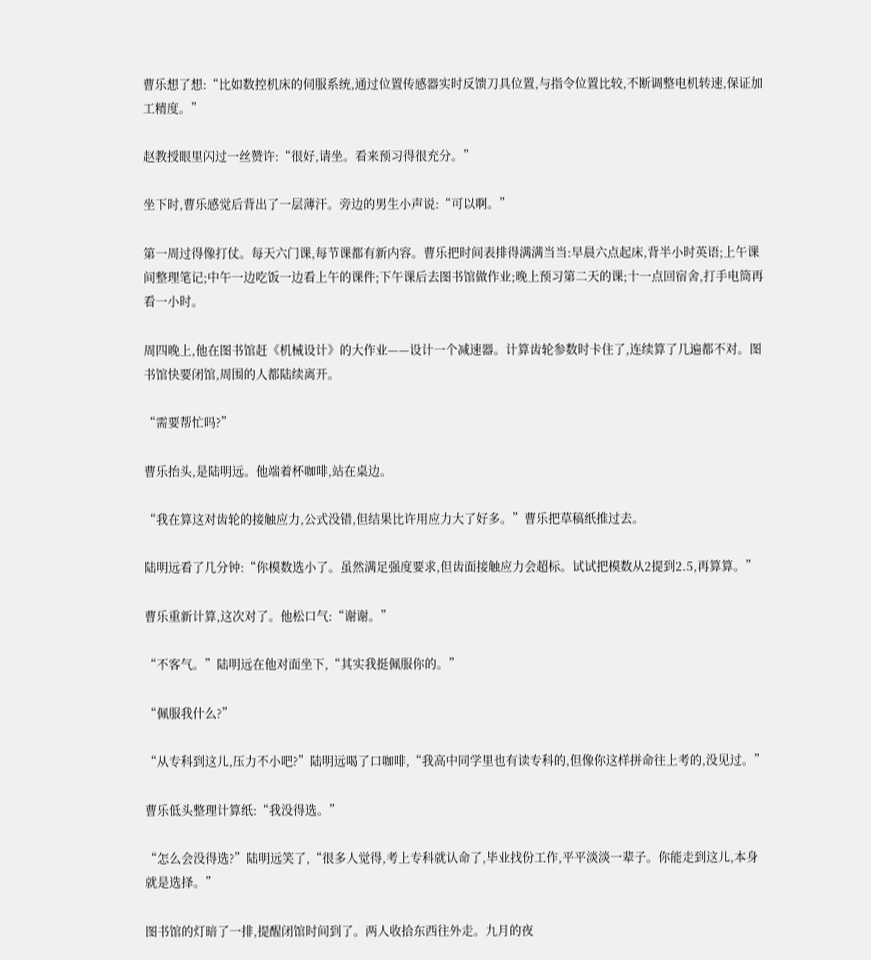曹乐想了想:“比如数控机床的伺服系统,通过位置传感器实时反馈刀具位置,与指令位置比较,不断调整电机转速,保证加工精度。”

赵教授眼里闪过一丝赞许:“很好,请坐。看来预习得很充分。”

坐下时,曹乐感觉后背出了一层薄汗。旁边的男生小声说:“可以啊。”

第一周过得像打仗。每天六门课,每节课都有新内容。曹乐把时间表排得满满当当:早晨六点起床,背半小时英语;上午课间整理笔记;中午一边吃饭一边看上午的课件;下午课后去图书馆做作业;晚上预习第二天的课;十一点回宿舍,打手电筒再看一小时。

周四晚上,他在图书馆赶《机械设计》的大作业——设计一个减速器。计算齿轮参数时卡住了,连续算了几遍都不对。图书馆快要闭馆,周围的人都陆续离开。

“需要帮忙吗?”

曹乐抬头,是陆明远。他端着杯咖啡,站在桌边。

“我在算这对齿轮的接触应力,公式没错,但结果比许用应力大了好多。”曹乐把草稿纸推过去。

陆明远看了几分钟:“你模数选小了。虽然满足强度要求,但齿面接触应力会超标。试试把模数从2提到2.5,再算算。”

曹乐重新计算,这次对了。他松口气:“谢谢。”

“不客气。”陆明远在他对面坐下,“其实我挺佩服你的。”

“佩服我什么?”

“从专科到这儿,压力不小吧?”陆明远喝了口咖啡,“我高中同学里也有读专科的,但像你这样拼命往上考的,没见过。”

曹乐低头整理计算纸:“我没得选。”

“怎么会没得选?”陆明远笑了,“很多人觉得,考上专科就认命了,毕业找份工作,平平淡淡一辈子。你能走到这儿,本身就是选择。”

图书馆的灯暗了一排,提醒闭馆时间到了。两人收拾东西往外走。九月的夜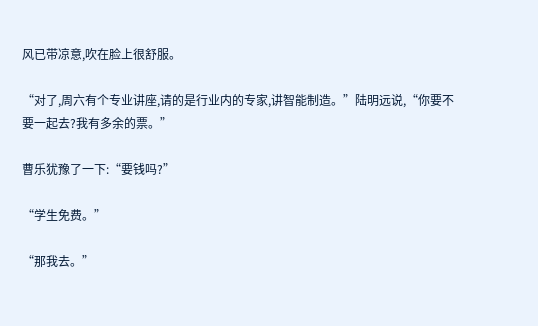风已带凉意,吹在脸上很舒服。

“对了,周六有个专业讲座,请的是行业内的专家,讲智能制造。”陆明远说,“你要不要一起去?我有多余的票。”

曹乐犹豫了一下:“要钱吗?”

“学生免费。”

“那我去。”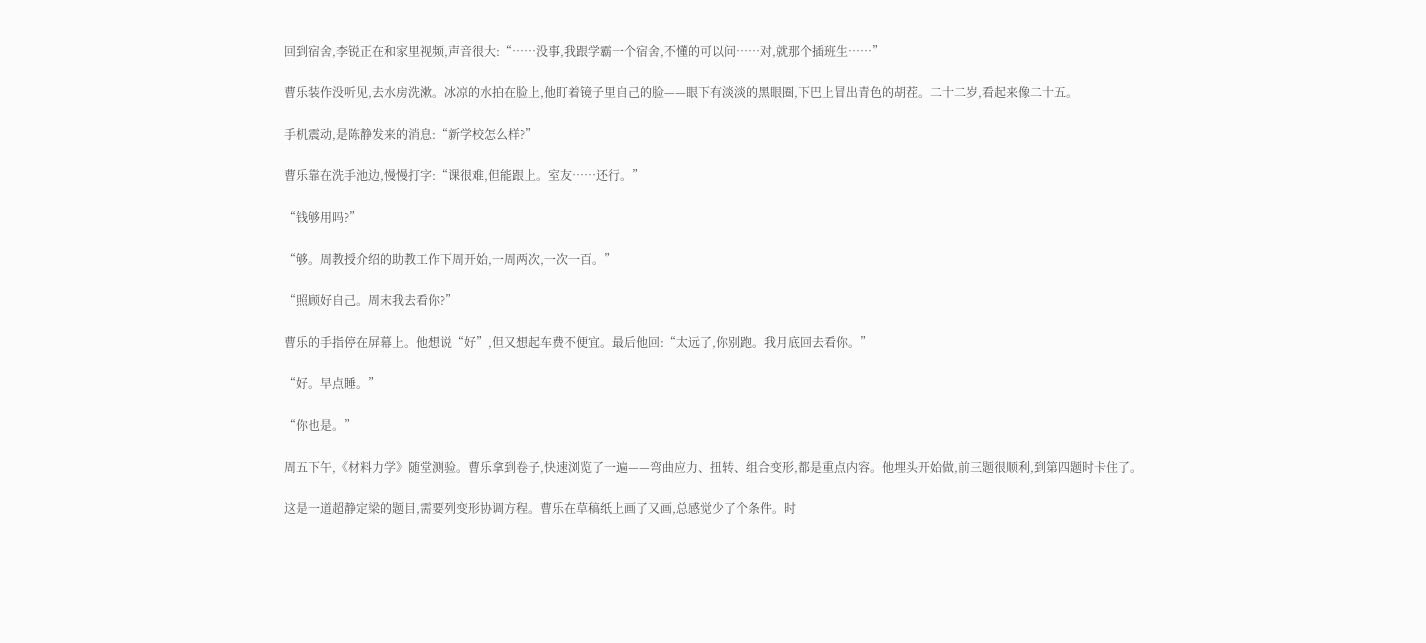回到宿舍,李锐正在和家里视频,声音很大:“……没事,我跟学霸一个宿舍,不懂的可以问……对,就那个插班生……”

曹乐装作没听见,去水房洗漱。冰凉的水拍在脸上,他盯着镜子里自己的脸——眼下有淡淡的黑眼圈,下巴上冒出青色的胡茬。二十二岁,看起来像二十五。

手机震动,是陈静发来的消息:“新学校怎么样?”

曹乐靠在洗手池边,慢慢打字:“课很难,但能跟上。室友……还行。”

“钱够用吗?”

“够。周教授介绍的助教工作下周开始,一周两次,一次一百。”

“照顾好自己。周末我去看你?”

曹乐的手指停在屏幕上。他想说“好”,但又想起车费不便宜。最后他回:“太远了,你别跑。我月底回去看你。”

“好。早点睡。”

“你也是。”

周五下午,《材料力学》随堂测验。曹乐拿到卷子,快速浏览了一遍——弯曲应力、扭转、组合变形,都是重点内容。他埋头开始做,前三题很顺利,到第四题时卡住了。

这是一道超静定梁的题目,需要列变形协调方程。曹乐在草稿纸上画了又画,总感觉少了个条件。时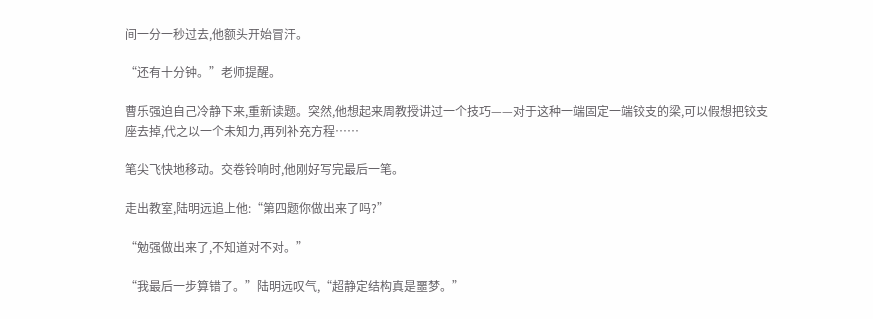间一分一秒过去,他额头开始冒汗。

“还有十分钟。”老师提醒。

曹乐强迫自己冷静下来,重新读题。突然,他想起来周教授讲过一个技巧——对于这种一端固定一端铰支的梁,可以假想把铰支座去掉,代之以一个未知力,再列补充方程……

笔尖飞快地移动。交卷铃响时,他刚好写完最后一笔。

走出教室,陆明远追上他:“第四题你做出来了吗?”

“勉强做出来了,不知道对不对。”

“我最后一步算错了。”陆明远叹气,“超静定结构真是噩梦。”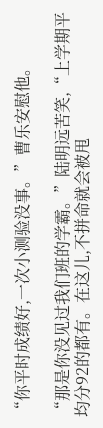“你平时成绩好,一次小测验没事。”曹乐安慰他。

“那是你没见过我们班的学霸。”陆明远苦笑,“上学期平均分92的都有。在这儿,不拼命就会被甩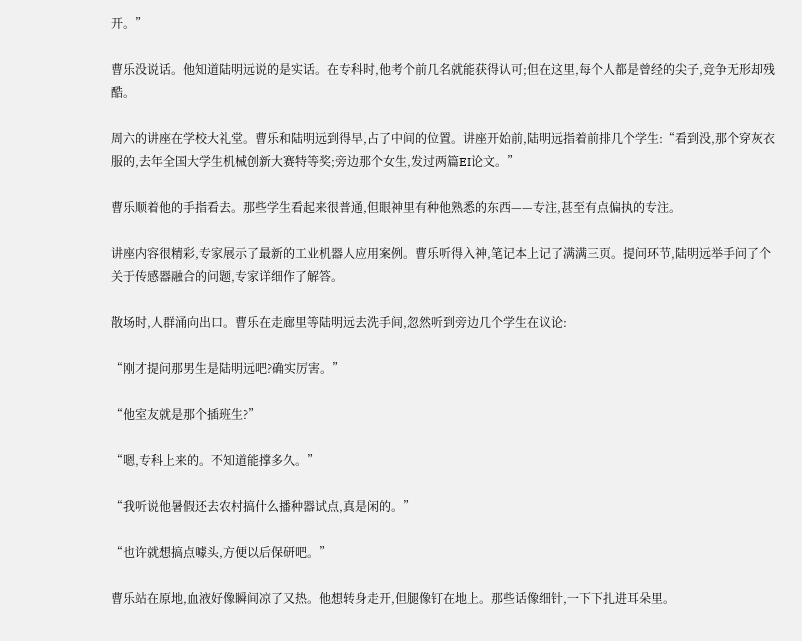开。”

曹乐没说话。他知道陆明远说的是实话。在专科时,他考个前几名就能获得认可;但在这里,每个人都是曾经的尖子,竞争无形却残酷。

周六的讲座在学校大礼堂。曹乐和陆明远到得早,占了中间的位置。讲座开始前,陆明远指着前排几个学生:“看到没,那个穿灰衣服的,去年全国大学生机械创新大赛特等奖;旁边那个女生,发过两篇EI论文。”

曹乐顺着他的手指看去。那些学生看起来很普通,但眼神里有种他熟悉的东西——专注,甚至有点偏执的专注。

讲座内容很精彩,专家展示了最新的工业机器人应用案例。曹乐听得入神,笔记本上记了满满三页。提问环节,陆明远举手问了个关于传感器融合的问题,专家详细作了解答。

散场时,人群涌向出口。曹乐在走廊里等陆明远去洗手间,忽然听到旁边几个学生在议论:

“刚才提问那男生是陆明远吧?确实厉害。”

“他室友就是那个插班生?”

“嗯,专科上来的。不知道能撑多久。”

“我听说他暑假还去农村搞什么播种器试点,真是闲的。”

“也许就想搞点噱头,方便以后保研吧。”

曹乐站在原地,血液好像瞬间凉了又热。他想转身走开,但腿像钉在地上。那些话像细针,一下下扎进耳朵里。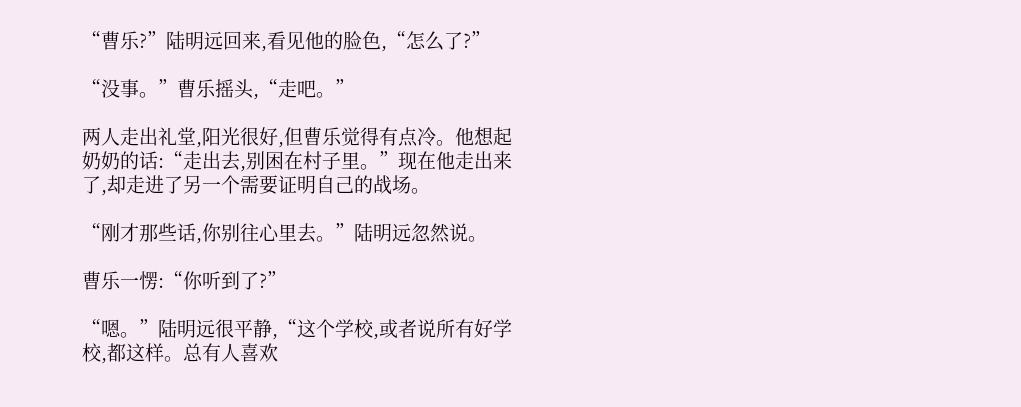“曹乐?”陆明远回来,看见他的脸色,“怎么了?”

“没事。”曹乐摇头,“走吧。”

两人走出礼堂,阳光很好,但曹乐觉得有点冷。他想起奶奶的话:“走出去,别困在村子里。”现在他走出来了,却走进了另一个需要证明自己的战场。

“刚才那些话,你别往心里去。”陆明远忽然说。

曹乐一愣:“你听到了?”

“嗯。”陆明远很平静,“这个学校,或者说所有好学校,都这样。总有人喜欢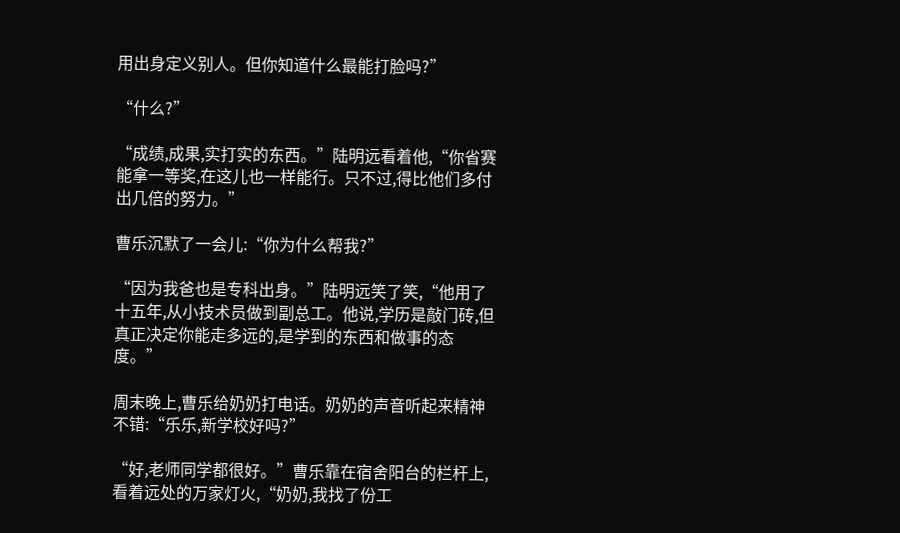用出身定义别人。但你知道什么最能打脸吗?”

“什么?”

“成绩,成果,实打实的东西。”陆明远看着他,“你省赛能拿一等奖,在这儿也一样能行。只不过,得比他们多付出几倍的努力。”

曹乐沉默了一会儿:“你为什么帮我?”

“因为我爸也是专科出身。”陆明远笑了笑,“他用了十五年,从小技术员做到副总工。他说,学历是敲门砖,但真正决定你能走多远的,是学到的东西和做事的态度。”

周末晚上,曹乐给奶奶打电话。奶奶的声音听起来精神不错:“乐乐,新学校好吗?”

“好,老师同学都很好。”曹乐靠在宿舍阳台的栏杆上,看着远处的万家灯火,“奶奶,我找了份工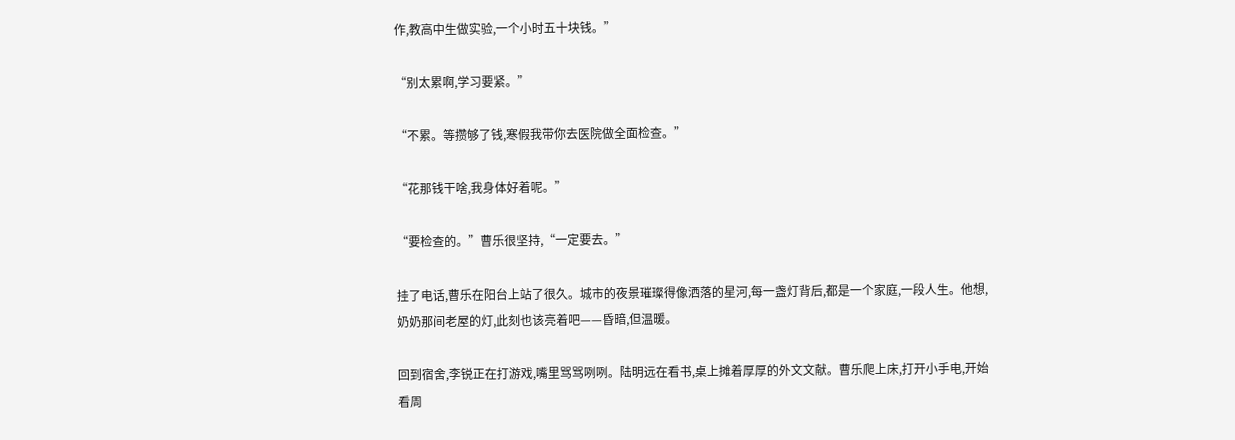作,教高中生做实验,一个小时五十块钱。”

“别太累啊,学习要紧。”

“不累。等攒够了钱,寒假我带你去医院做全面检查。”

“花那钱干啥,我身体好着呢。”

“要检查的。”曹乐很坚持,“一定要去。”

挂了电话,曹乐在阳台上站了很久。城市的夜景璀璨得像洒落的星河,每一盏灯背后,都是一个家庭,一段人生。他想,奶奶那间老屋的灯,此刻也该亮着吧——昏暗,但温暖。

回到宿舍,李锐正在打游戏,嘴里骂骂咧咧。陆明远在看书,桌上摊着厚厚的外文文献。曹乐爬上床,打开小手电,开始看周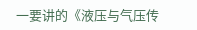一要讲的《液压与气压传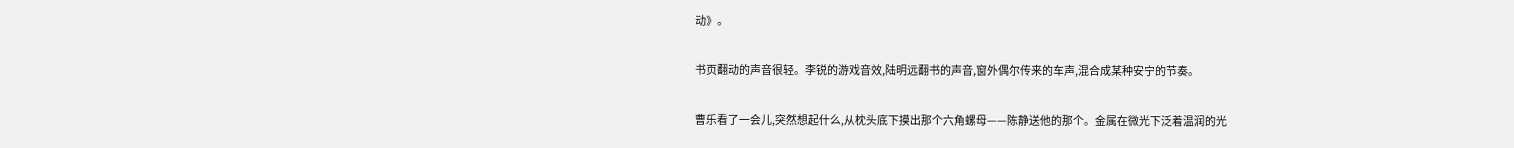动》。

书页翻动的声音很轻。李锐的游戏音效,陆明远翻书的声音,窗外偶尔传来的车声,混合成某种安宁的节奏。

曹乐看了一会儿,突然想起什么,从枕头底下摸出那个六角螺母——陈静送他的那个。金属在微光下泛着温润的光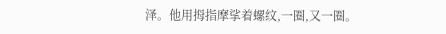泽。他用拇指摩挲着螺纹,一圈,又一圈。